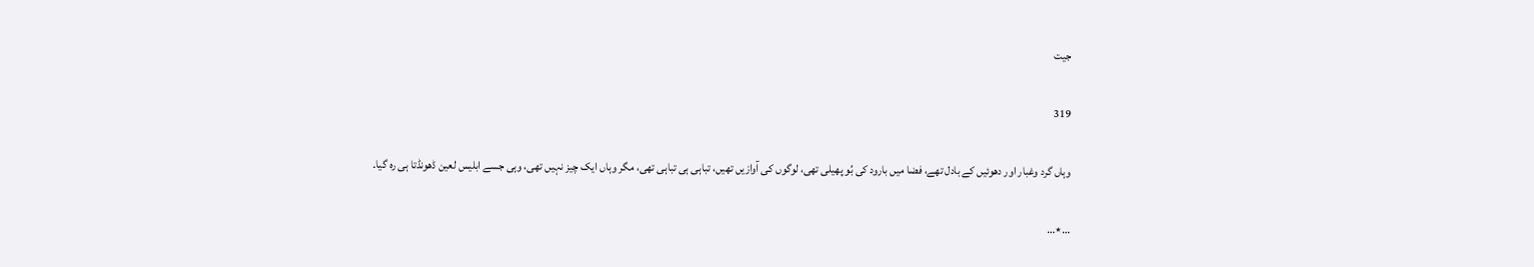جیت

319

وہاں گرد وغبار اور دھوئیں کے بادل تھے، فضا میں بارود کی بُو پھیلی تھی، لوگوں کی آوازیں تھیں، تباہی ہی تباہی تھی، مگر وہاں ایک چیز نہیں تھی، وہی جسے ابلیس لعین ڈھونڈتا ہی رہ گیا۔

…٭…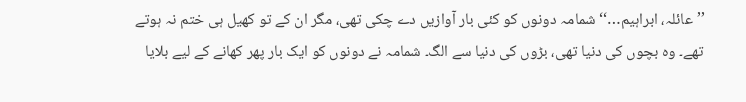’’عائلہ، ابراہیم…‘‘شمامہ دونوں کو کئی بار آوازیں دے چکی تھی، مگر ان کے تو کھیل ہی ختم نہ ہوتے تھے۔ وہ بچوں کی دنیا تھی، بڑوں کی دنیا سے الگ۔ شمامہ نے دونوں کو ایک بار پھر کھانے کے لیے بلایا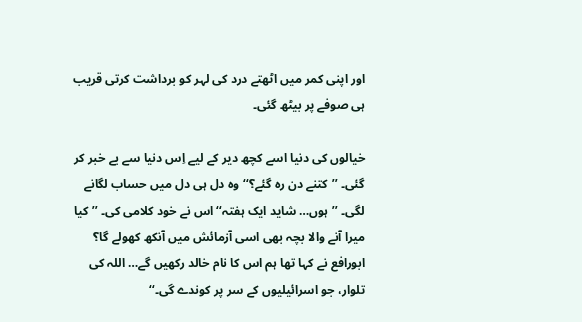اور اپنی کمر میں اٹھتے درد کی لہر کو برداشت کرتی قریب ہی صوفے پر بیٹھ گئی۔

خیالوں کی دنیا اسے کچھ دیر کے لیے اِس دنیا سے بے خبر کر گئی۔ ’’کتنے دن رہ گئے؟‘‘ وہ دل ہی دل میں حساب لگانے لگی۔ ’’ہوں… شاید ایک ہفتہ‘‘ اس نے خود کلامی کی۔ ’’کیا میرا آنے والا بچہ بھی اسی آزمائش میں آنکھ کھولے گا؟ ابورافع نے کہا تھا ہم اس کا نام خالد رکھیں گے… اللہ کی تلوار، جو اسرائیلیوں کے سر پر کوندے گی۔‘‘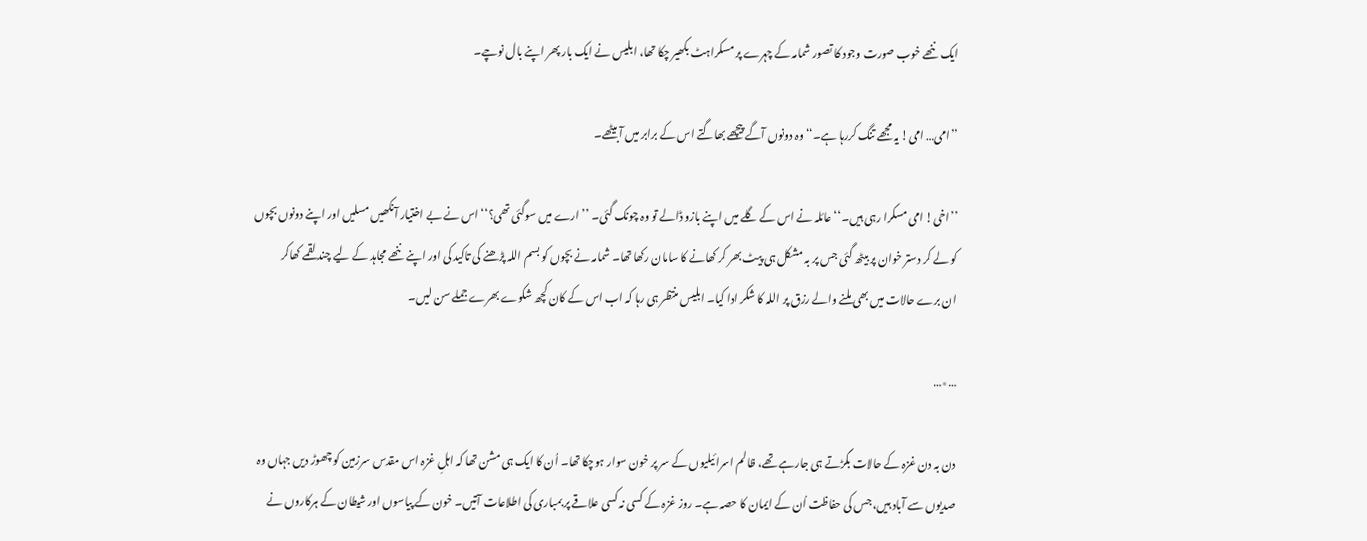ایک ننھے خوب صورت وجود کا تصور شمامہ کے چہرے پر مسکراہٹ بکھیر چکا تھا، ابلیس نے ایک بار پھر اپنے بال نوچے۔

’’امی… امی! یہ مجھے تنگ کررہا ہے۔‘‘ وہ دونوں آگے پیچھے بھاگتے اس کے برابر میں آبیٹھے۔

’’اخی! امی مسکرا رہی ہیں۔‘‘ عائلہ نے اس کے گلے میں اپنے بازو ڈالے تو وہ چونک گئی۔ ’’ارے میں سوگئی تھی؟‘‘ اس نے بے اختیار آنکھیں مسلیں اور اپنے دونوں بچوں کو لے کر دستر خوان پر بیٹھ گئی جس پر بہ مشکل ہی پیٹ بھر کر کھانے کا سامان رکھا تھا۔ شمامہ نے بچوں کو بسم اللہ پڑھنے کی تاکید کی اور اپنے ننھے مجاہد کے لیے چند لقمے کھاکر ان برے حالات میں بھی ملنے والے رزق پر اللہ کا شکر ادا کیا۔ ابلیس منتظر ہی رہا کہ اب اس کے کان کچھ شکوے بھرے جملے سن لیں۔

…٭…

دن بہ دن غزہ کے حالات بگڑتے ہی جارہے تھے، ظالم اسرائیلیوں کے سر پر خون سوار ہوچکا تھا۔ اُن کا ایک ہی مشن تھا کہ اہلِ غزہ اس مقدس سرزمین کو چھوڑ دیں جہاں وہ صدیوں سے آباد ہیں، جس کی حفاظت اُن کے ایمان کا حصہ ہے۔ روز غزہ کے کسی نہ کسی علاقے پر بمباری کی اطلاعات آتیں۔ خون کے پیاسوں اور شیطان کے ہرکاروں نے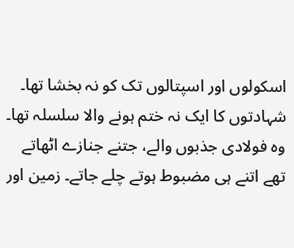اسکولوں اور اسپتالوں تک کو نہ بخشا تھا۔ شہادتوں کا ایک نہ ختم ہونے والا سلسلہ تھا۔ وہ فولادی جذبوں والے، جتنے جنازے اٹھاتے تھے اتنے ہی مضبوط ہوتے چلے جاتے۔ زمین اور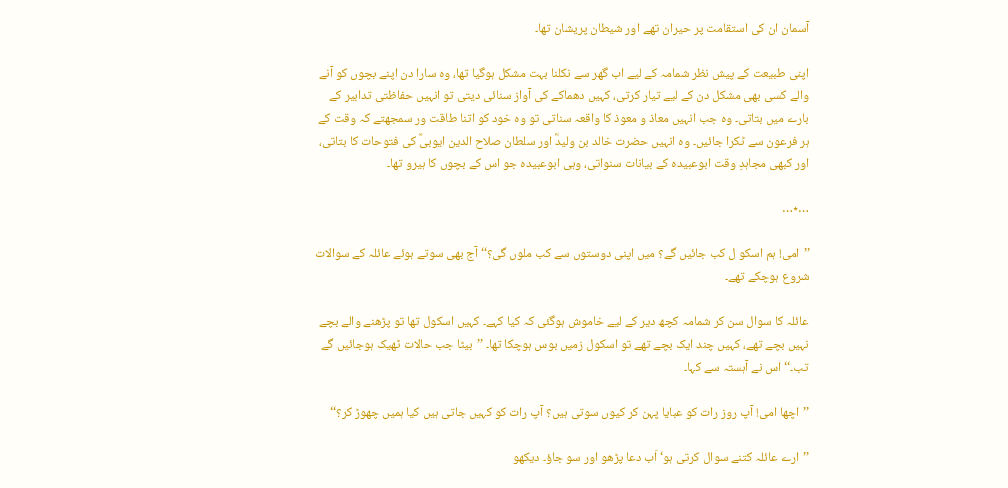آسمان ان کی استقامت پر حیران تھے اور شیطان پریشان تھا۔

اپنی طبیعت کے پیش نظر شمامہ کے لیے اب گھر سے نکلنا بہت مشکل ہوگیا تھا، وہ سارا دن اپنے بچوں کو آنے والے کسی بھی مشکل دن کے لیے تیار کرتی، کہیں دھماکے کی آواز سنائی دیتی تو انہیں حفاظتی تدابیر کے بارے میں بتاتی۔ وہ جب انہیں معاذ و معوذ کا واقعہ سناتی تو وہ خود کو اتنا طاقت ور سمجھتے کہ وقت کے ہر فرعون سے ٹکرا جائیں۔ وہ انہیں حضرت خالد بن ولیدؓ اور سلطان صلاح الدین ایوبیؒ کی فتوحات کا بتاتی، اور کبھی مجاہدِ وقت ابوعبیدہ کے بیانات سنواتی، وہی ابوعبیدہ جو اس کے بچوں کا ہیرو تھا۔

…٭…

’’امی! ہم اسکو ل کب جائیں گے؟ میں اپنی دوستوں سے کب ملوں گی؟‘‘ آج بھی سوتے ہوئے عائلہ کے سوالات شروع ہوچکے تھے۔

عائلہ کا سوال سن کر شمامہ کچھ دیر کے لیے خاموش ہوگئی کہ کیا کہے۔ کہیں اسکول تھا تو پڑھنے والے بچے نہیں بچے تھے، کہیں چند ایک بچے تھے تو اسکول زمیں بوس ہوچکا تھا۔ ’’بیٹا جب حالات ٹھیک ہوجائیں گے تب۔‘‘ اس نے آہستہ سے کہا۔

’’اچھا امی! آپ روز رات کو عبایا پہن کر کیوں سوتی ہیں؟ آپ رات کو کہیں جاتی ہیں کیا ہمیں چھوڑ کر؟‘‘

’’ارے عائلہ کتنے سوال کرتی ہو‘ اَب دعا پڑھو اور سو جاؤ۔ دیکھو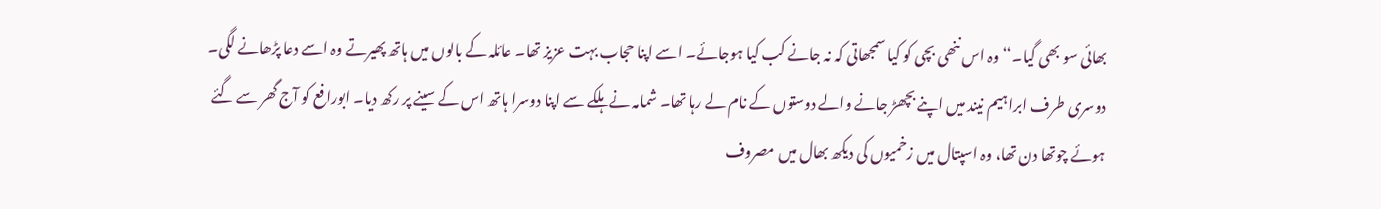بھائی سو بھی گیا۔‘‘ وہ اس ننھی بچی کو کیا سمجھاتی کہ نہ جانے کب کیا ہوجائے۔ اسے اپنا حجاب بہت عزیز تھا۔ عائلہ کے بالوں میں ہاتھ پھیرتے وہ اسے دعا پڑھانے لگی۔ دوسری طرف ابراہیم نیند میں اپنے بچھڑ جانے والے دوستوں کے نام لے رہا تھا۔ شمامہ نے ہلکے سے اپنا دوسرا ہاتھ اس کے سینے پر رکھ دیا۔ ابورافع کو آج گھر سے گئے ہوئے چوتھا دن تھا، وہ اسپتال میں زخمیوں کی دیکھ بھال میں مصروف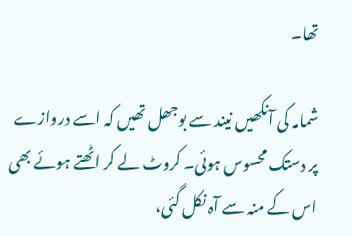تھا۔

شمامہ کی آنکھیں نیند سے بوجھل تھیں کہ اسے دروازے پر دستک محسوس ہوئی۔ کروٹ لے کر اٹھتے ہوئے بھی اس کے منہ سے آہ نکل گئی،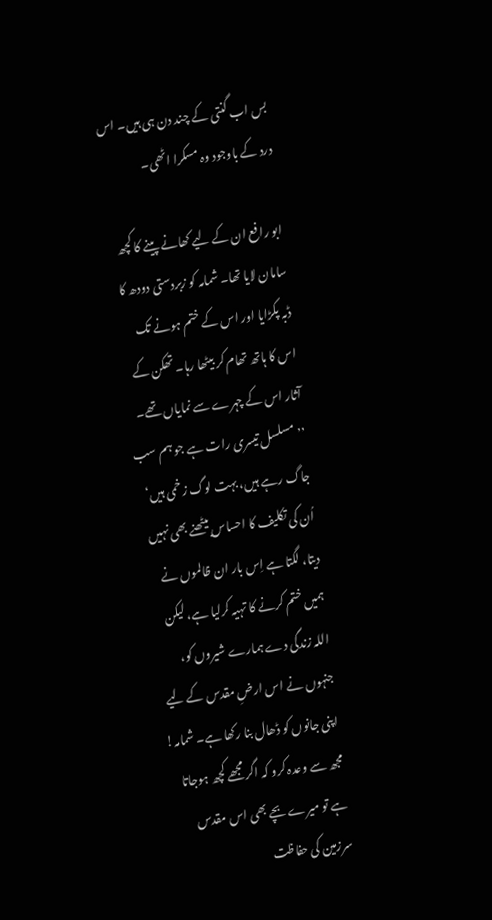بس اب گنتی کے چند دن ہی ہیں۔ اس درد کے باوجود وہ مسکرا اٹھی۔

ابو رافع ان کے لیے کھانے پینے کا کچھ سامان لایا تھا۔ شمامہ کو زبردستی دودھ کا ڈبہ پکڑایا اور اس کے ختم ہونے تک اس کا ہاتھ تھام کر بیٹھا رہا۔ تھکن کے آثار اس کے چہرے سے نمایاں تھے۔ ’’مسلسل تیسری رات ہے جو ہم سب جاگ رہے ہیں، بہت لوگ زخمی ہیں‘ اُن کی تکلیف کا احساس بیٹھنے بھی نہیں دیتا، لگتا ہے اِس بار ان ظالموں نے ہمیں ختم کرنے کا تہیہ کرلیا ہے، لیکن اللہ زندگی دے ہمارے شیروں کو، جنہوں نے اس ارضِ مقدس کے لیے اپنی جانوں کو ڈھال بنا رکھا ہے۔ شمامہ! مجھ سے وعدہ کرو کہ اگر مجھے کچھ ہوجاتا ہے تو میرے بچے بھی اس مقدس سرزمین کی حفاظت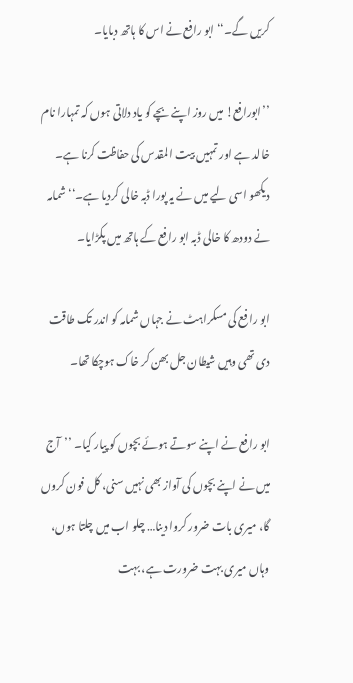کریں گے۔‘‘ ابو رافع نے اس کا ہاتھ دبایا۔

’’ابورافع! میں روز اپنے بچے کو یاد دلاتی ہوں کہ تمہارا نام خالد ہے اور تمہیں بیت المقدس کی حفاظت کرنا ہے۔ دیکھو اسی لیے میں نے یہ پورا ڈبہ خالی کردیا ہے۔‘‘ شمامہ نے دودھ کا خالی ڈبہ ابو رافع کے ہاتھ میں پکڑایا۔

ابو رافع کی مسکراہٹ نے جہاں شمامہ کو اندر تک طاقت دی تھی وہیں شیطان جل بھن کر خاک ہوچکا تھا۔

ابو رافع نے اپنے سوتے ہوئے بچوں کو پیار کیا۔ ’’آج میں نے اپنے بچوں کی آواز بھی نہیں سنی، کل فون کروں گا، میری بات ضرور کروا دینا… چلو اب میں چلتا ہوں، وہاں میری بہت ضرورت ہے، بہت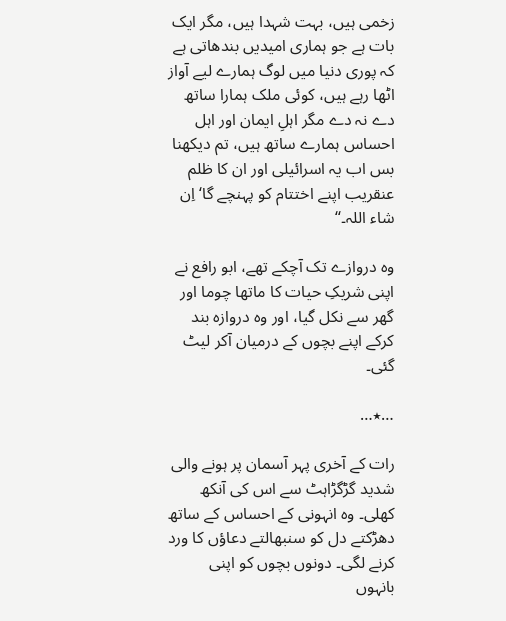زخمی ہیں، بہت شہدا ہیں، مگر ایک بات ہے جو ہماری امیدیں بندھاتی ہے کہ پوری دنیا میں لوگ ہمارے لیے آواز اٹھا رہے ہیں، کوئی ملک ہمارا ساتھ دے نہ دے مگر اہلِ ایمان اور اہل احساس ہمارے ساتھ ہیں، تم دیکھنا بس اب یہ اسرائیلی اور ان کا ظلم عنقریب اپنے اختتام کو پہنچے گا‘ اِن شاء اللہ۔‘‘

وہ دروازے تک آچکے تھے، ابو رافع نے اپنی شریکِ حیات کا ماتھا چوما اور گھر سے نکل گیا، اور وہ دروازہ بند کرکے اپنے بچوں کے درمیان آکر لیٹ گئی۔

…٭…

رات کے آخری پہر آسمان پر ہونے والی شدید گڑگڑاہٹ سے اس کی آنکھ کھلی۔ وہ انہونی کے احساس کے ساتھ دھڑکتے دل کو سنبھالتے دعاؤں کا ورد کرنے لگی۔ دونوں بچوں کو اپنی بانہوں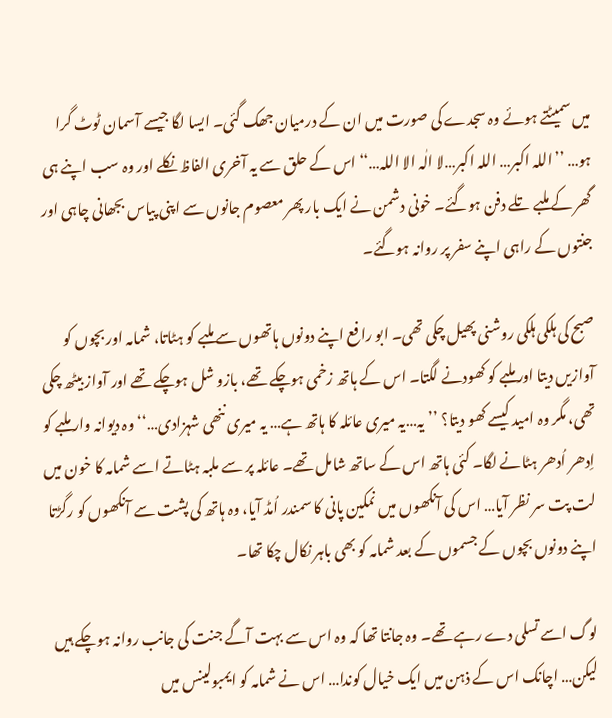میں سمیٹتے ہوئے وہ سجدے کی صورت میں ان کے درمیان جھک گئی۔ ایسا لگا جیسے آسمان ٹوٹ گرا ہو… ’’اللہ اکبر… اللہ اکبر…لا الٰہ الا اللہ…‘‘ اس کے حلق سے یہ آخری الفاظ نکلے اور وہ سب اپنے ہی گھر کے ملبے تلے دفن ہوگئے۔ خونی دشمن نے ایک بار پھر معصوم جانوں سے اپنی پیاس بجھانی چاہی اور جنتوں کے راہی اپنے سفر پر روانہ ہوگئے۔

صبح کی ہلکی ہلکی روشنی پھیل چکی تھی۔ ابو رافع اپنے دونوں ہاتھوں سے ملبے کو ہٹاتا، شمامہ اور بچوں کو آوازیں دیتا اور ملبے کو کھودنے لگتا۔ اس کے ہاتھ زخمی ہوچکے تھے، بازو شل ہوچکے تھے اور آواز بیٹھ چکی تھی، مگر وہ امید کیسے کھو دیتا؟ ’’یہ…یہ میری عائلہ کا ہاتھ ہے… یہ میری ننھی شہزادی…‘‘ وہ دیوانہ وار ملبے کو اِدھر اُدھر ہٹانے لگا۔ کئی ہاتھ اس کے ساتھ شامل تھے۔ عائلہ پر سے ملبہ ہٹاتے اسے شمامہ کا خون میں لت پت سر نظر آیا… اس کی آنکھوں میں نمکین پانی کا سمندر اُمڈ آیا، وہ ہاتھ کی پشت سے آنکھوں کو رگڑتا اپنے دونوں بچوں کے جسموں کے بعد شمامہ کو بھی باہر نکال چکا تھا۔

لوگ اسے تسلی دے رہے تھے۔ وہ جانتا تھا کہ وہ اس سے بہت آگے جنت کی جانب روانہ ہوچکے ہیں لیکن… اچانک اس کے ذہن میں ایک خیال کوندا… اس نے شمامہ کو ایمبولینس میں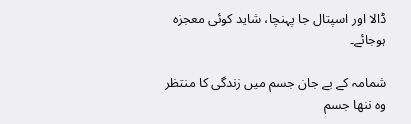ڈالا اور اسپتال جا پہنچا، شاید کوئی معجزہ ہوجائے۔

شمامہ کے بے جان جسم میں زندگی کا منتظر وہ ننھا جسم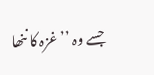جسے وہ ’’غزہ کا ننھا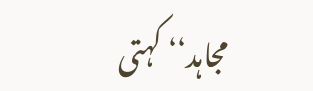مجاہد‘‘ کہتی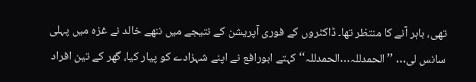تھی، باہر آنے کا منتظر تھا۔ ڈاکٹروں کے فوری آپریشن کے نتیجے میں ننھے خالد نے غزہ میں پہلی سانس لی… ’’الحمدللہ…الحمدللہ‘‘ کہتے ابورافع نے اپنے شہزادے کو پیار کیا، گھر کے تین افراد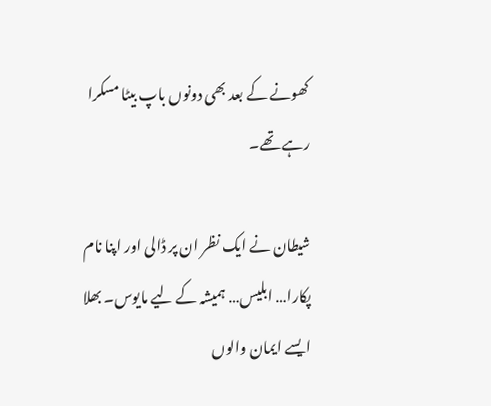کھونے کے بعد بھی دونوں باپ بیٹا مسکرا رہے تھے۔

شیطان نے ایک نظر ان پر ڈالی اور اپنا نام پکارا… ابلیس… ہمیشہ کے لیے مایوس۔ بھلا ایسے ایمان والوں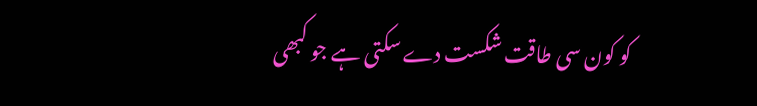کو کون سی طاقت شکست دے سکتی ہے جو کبھی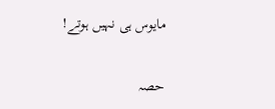مایوس ہی نہیں ہوتے!

حصہ